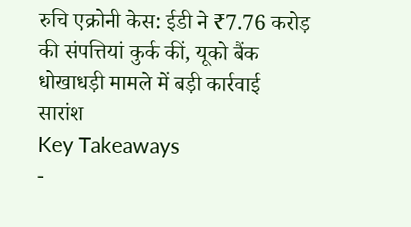रुचि एक्रोनी केस: ईडी ने ₹7.76 करोड़ की संपत्तियां कुर्क कीं, यूको बैंक धोखाधड़ी मामले में बड़ी कार्रवाई
सारांश
Key Takeaways
-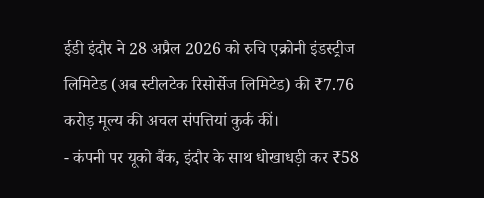ईडी इंदौर ने 28 अप्रैल 2026 को रुचि एक्रोनी इंडस्ट्रीज लिमिटेड (अब स्टीलटेक रिसोर्सेज लिमिटेड) की ₹7.76 करोड़ मूल्य की अचल संपत्तियां कुर्क कीं।
- कंपनी पर यूको बैंक, इंदौर के साथ धोखाधड़ी कर ₹58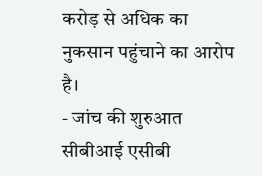करोड़ से अधिक का नुकसान पहुंचाने का आरोप है।
- जांच की शुरुआत सीबीआई एसीबी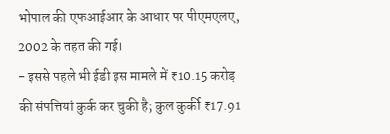भोपाल की एफआईआर के आधार पर पीएमएलए, 2002 के तहत की गई।
- इससे पहले भी ईडी इस मामले में ₹10.15 करोड़ की संपत्तियां कुर्क कर चुकी है; कुल कुर्की ₹17.91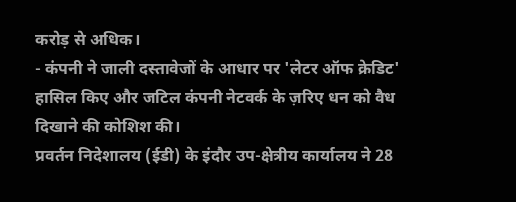करोड़ से अधिक।
- कंपनी ने जाली दस्तावेजों के आधार पर 'लेटर ऑफ क्रेडिट' हासिल किए और जटिल कंपनी नेटवर्क के ज़रिए धन को वैध दिखाने की कोशिश की।
प्रवर्तन निदेशालय (ईडी) के इंदौर उप-क्षेत्रीय कार्यालय ने 28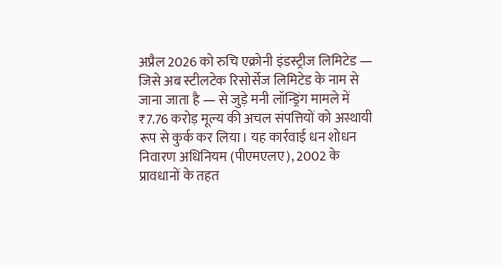अप्रैल 2026 को रुचि एक्रोनी इंडस्ट्रीज लिमिटेड — जिसे अब स्टीलटेक रिसोर्सेज लिमिटेड के नाम से जाना जाता है — से जुड़े मनी लॉन्ड्रिंग मामले में ₹7.76 करोड़ मूल्य की अचल संपत्तियों को अस्थायी रूप से कुर्क कर लिया। यह कार्रवाई धन शोधन निवारण अधिनियम (पीएमएलए), 2002 के प्रावधानों के तहत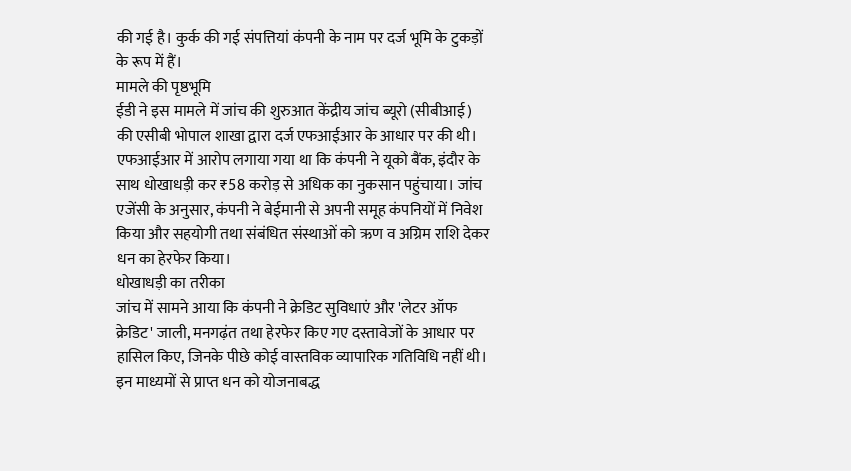की गई है। कुर्क की गई संपत्तियां कंपनी के नाम पर दर्ज भूमि के टुकड़ों के रूप में हैं।
मामले की पृष्ठभूमि
ईडी ने इस मामले में जांच की शुरुआत केंद्रीय जांच ब्यूरो (सीबीआई) की एसीबी भोपाल शाखा द्वारा दर्ज एफआईआर के आधार पर की थी। एफआईआर में आरोप लगाया गया था कि कंपनी ने यूको बैंक, इंदौर के साथ धोखाधड़ी कर ₹58 करोड़ से अधिक का नुकसान पहुंचाया। जांच एजेंसी के अनुसार, कंपनी ने बेईमानी से अपनी समूह कंपनियों में निवेश किया और सहयोगी तथा संबंधित संस्थाओं को ऋण व अग्रिम राशि देकर धन का हेरफेर किया।
धोखाधड़ी का तरीका
जांच में सामने आया कि कंपनी ने क्रेडिट सुविधाएं और 'लेटर ऑफ क्रेडिट' जाली, मनगढ़ंत तथा हेरफेर किए गए दस्तावेजों के आधार पर हासिल किए, जिनके पीछे कोई वास्तविक व्यापारिक गतिविधि नहीं थी। इन माध्यमों से प्राप्त धन को योजनाबद्ध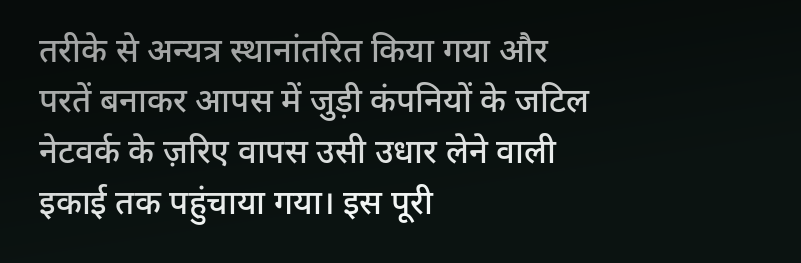तरीके से अन्यत्र स्थानांतरित किया गया और परतें बनाकर आपस में जुड़ी कंपनियों के जटिल नेटवर्क के ज़रिए वापस उसी उधार लेने वाली इकाई तक पहुंचाया गया। इस पूरी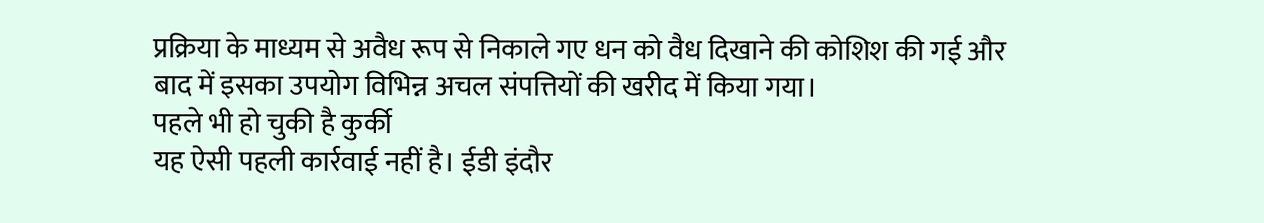प्रक्रिया के माध्यम से अवैध रूप से निकाले गए धन को वैध दिखाने की कोशिश की गई और बाद में इसका उपयोग विभिन्न अचल संपत्तियों की खरीद में किया गया।
पहले भी हो चुकी है कुर्की
यह ऐसी पहली कार्रवाई नहीं है। ईडी इंदौर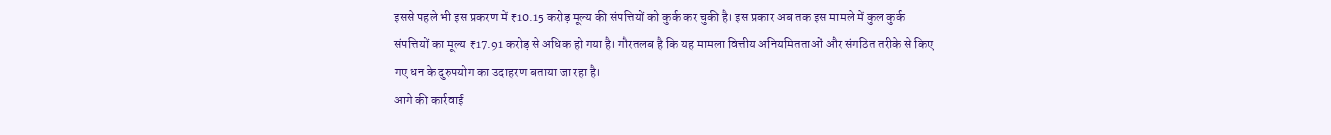इससे पहले भी इस प्रकरण में ₹10.15 करोड़ मूल्य की संपत्तियों को कुर्क कर चुकी है। इस प्रकार अब तक इस मामले में कुल कुर्क संपत्तियों का मूल्य ₹17.91 करोड़ से अधिक हो गया है। गौरतलब है कि यह मामला वित्तीय अनियमितताओं और संगठित तरीके से किए गए धन के दुरुपयोग का उदाहरण बताया जा रहा है।
आगे की कार्रवाई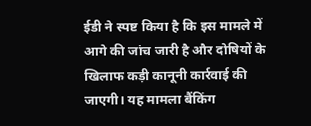ईडी ने स्पष्ट किया है कि इस मामले में आगे की जांच जारी है और दोषियों के खिलाफ कड़ी कानूनी कार्रवाई की जाएगी। यह मामला बैंकिंग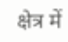क्षेत्र में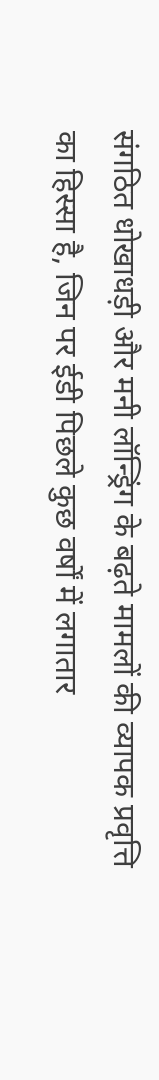संगठित धोखाधड़ी और मनी लॉन्ड्रिंग के बढ़ते मामलों की व्यापक प्रवृत्ति का हिस्सा है, जिन पर ईडी पिछले कुछ वर्षों में लगातार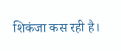शिकंजा कस रही है।